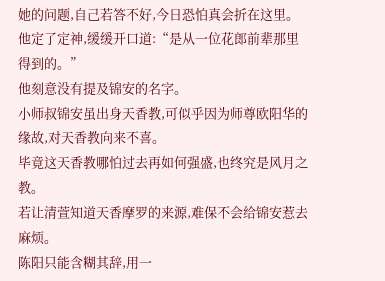她的问题,自己若答不好,今日恐怕真会折在这里。
他定了定神,缓缓开口道:“是从一位花郎前辈那里得到的。”
他刻意没有提及锦安的名字。
小师叔锦安虽出身天香教,可似乎因为师尊欧阳华的缘故,对天香教向来不喜。
毕竟这天香教哪怕过去再如何强盛,也终究是风月之教。
若让清萱知道天香摩罗的来源,难保不会给锦安惹去麻烦。
陈阳只能含糊其辞,用一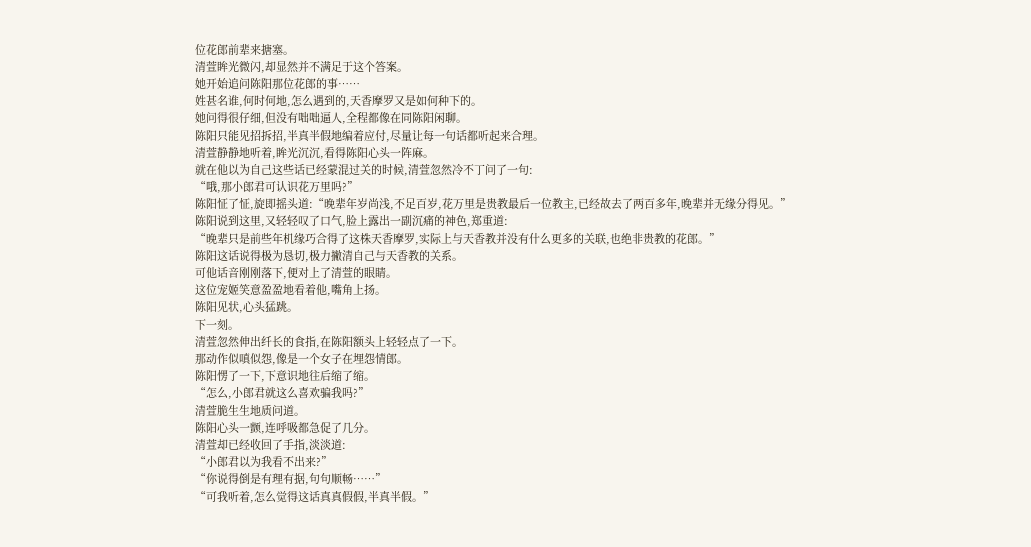位花郎前辈来搪塞。
清萱眸光微闪,却显然并不满足于这个答案。
她开始追问陈阳那位花郎的事……
姓甚名谁,何时何地,怎么遇到的,天香摩罗又是如何种下的。
她问得很仔细,但没有咄咄逼人,全程都像在同陈阳闲聊。
陈阳只能见招拆招,半真半假地编着应付,尽量让每一句话都听起来合理。
清萱静静地听着,眸光沉沉,看得陈阳心头一阵麻。
就在他以为自己这些话已经蒙混过关的时候,清萱忽然冷不丁问了一句:
“哦,那小郎君可认识花万里吗?”
陈阳怔了怔,旋即摇头道:“晚辈年岁尚浅,不足百岁,花万里是贵教最后一位教主,已经故去了两百多年,晚辈并无缘分得见。”
陈阳说到这里,又轻轻叹了口气,脸上露出一副沉痛的神色,郑重道:
“晚辈只是前些年机缘巧合得了这株天香摩罗,实际上与天香教并没有什么更多的关联,也绝非贵教的花郎。”
陈阳这话说得极为恳切,极力撇清自己与天香教的关系。
可他话音刚刚落下,便对上了清萱的眼睛。
这位宠姬笑意盈盈地看着他,嘴角上扬。
陈阳见状,心头猛跳。
下一刻。
清萱忽然伸出纤长的食指,在陈阳额头上轻轻点了一下。
那动作似嗔似怨,像是一个女子在埋怨情郎。
陈阳愣了一下,下意识地往后缩了缩。
“怎么,小郎君就这么喜欢骗我吗?”
清萱脆生生地质问道。
陈阳心头一颤,连呼吸都急促了几分。
清萱却已经收回了手指,淡淡道:
“小郎君以为我看不出来?”
“你说得倒是有理有据,句句顺畅……”
“可我听着,怎么觉得这话真真假假,半真半假。”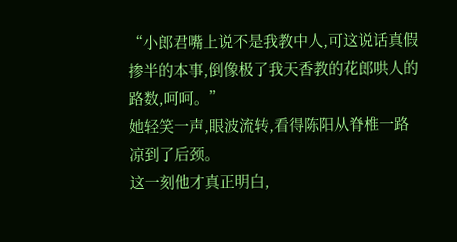“小郎君嘴上说不是我教中人,可这说话真假掺半的本事,倒像极了我天香教的花郎哄人的路数,呵呵。”
她轻笑一声,眼波流转,看得陈阳从脊椎一路凉到了后颈。
这一刻他才真正明白,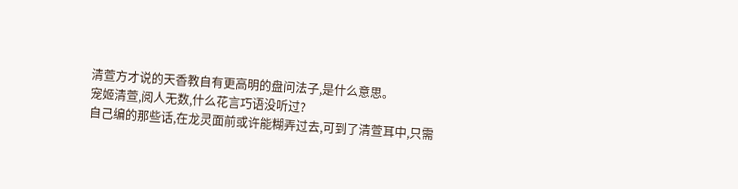清萱方才说的天香教自有更高明的盘问法子,是什么意思。
宠姬清萱,阅人无数,什么花言巧语没听过?
自己编的那些话,在龙灵面前或许能糊弄过去,可到了清萱耳中,只需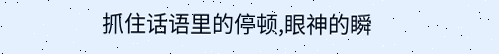抓住话语里的停顿,眼神的瞬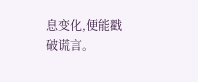息变化,便能戳破谎言。